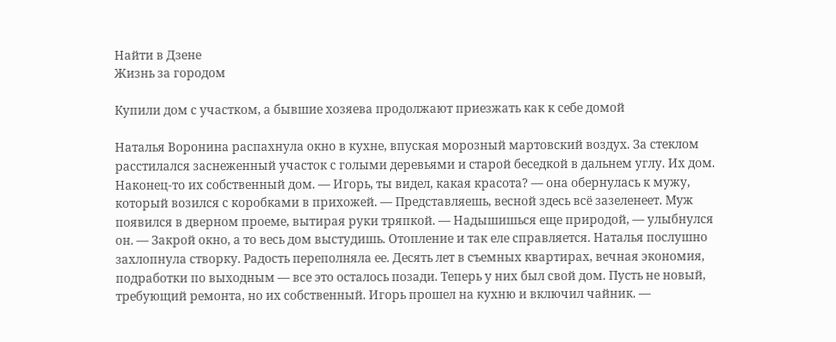Найти в Дзене
Жизнь за городом

Купили дом с участком, а бывшие хозяева продолжают приезжать как к себе домой

Наталья Воронина распахнула окно в кухне, впуская морозный мартовский воздух. За стеклом расстилался заснеженный участок с голыми деревьями и старой беседкой в дальнем углу. Их дом. Наконец-то их собственный дом. — Игорь, ты видел, какая красота? — она обернулась к мужу, который возился с коробками в прихожей. — Представляешь, весной здесь всё зазеленеет. Муж появился в дверном проеме, вытирая руки тряпкой. — Надышишься еще природой, — улыбнулся он. — Закрой окно, а то весь дом выстудишь. Отопление и так еле справляется. Наталья послушно захлопнула створку. Радость переполняла ее. Десять лет в съемных квартирах, вечная экономия, подработки по выходным — все это осталось позади. Теперь у них был свой дом. Пусть не новый, требующий ремонта, но их собственный. Игорь прошел на кухню и включил чайник. —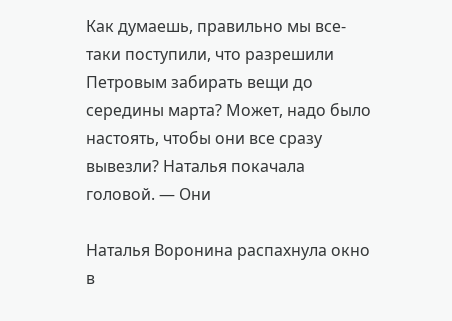Как думаешь, правильно мы все-таки поступили, что разрешили Петровым забирать вещи до середины марта? Может, надо было настоять, чтобы они все сразу вывезли? Наталья покачала головой. — Они

Наталья Воронина распахнула окно в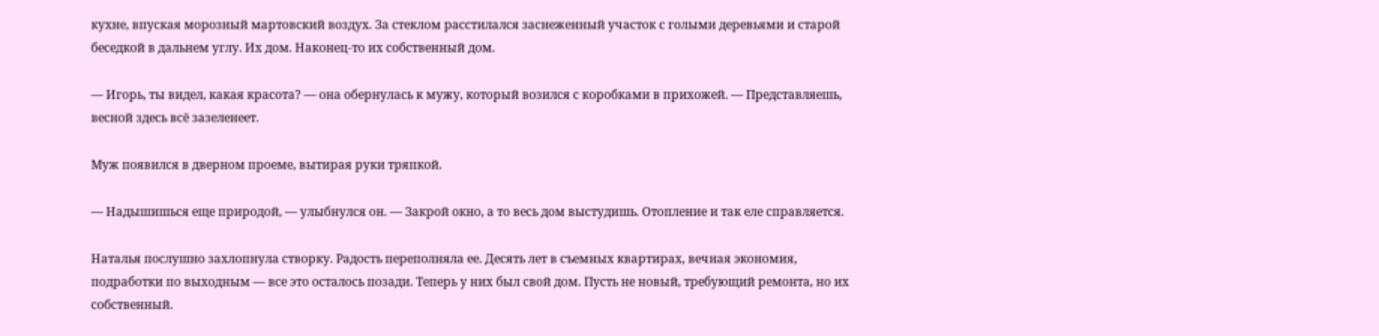кухне, впуская морозный мартовский воздух. За стеклом расстилался заснеженный участок с голыми деревьями и старой беседкой в дальнем углу. Их дом. Наконец-то их собственный дом.

— Игорь, ты видел, какая красота? — она обернулась к мужу, который возился с коробками в прихожей. — Представляешь, весной здесь всё зазеленеет.

Муж появился в дверном проеме, вытирая руки тряпкой.

— Надышишься еще природой, — улыбнулся он. — Закрой окно, а то весь дом выстудишь. Отопление и так еле справляется.

Наталья послушно захлопнула створку. Радость переполняла ее. Десять лет в съемных квартирах, вечная экономия, подработки по выходным — все это осталось позади. Теперь у них был свой дом. Пусть не новый, требующий ремонта, но их собственный.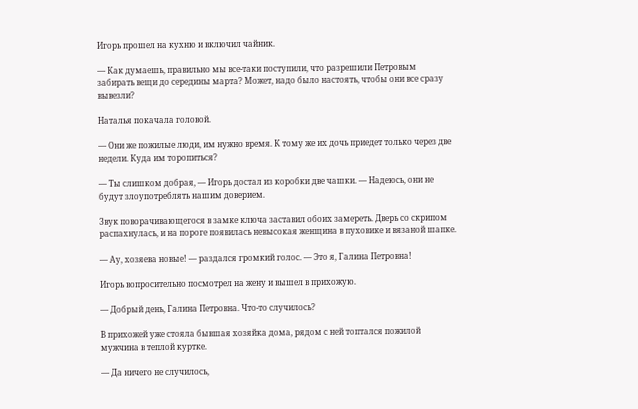Игорь прошел на кухню и включил чайник.

— Как думаешь, правильно мы все-таки поступили, что разрешили Петровым забирать вещи до середины марта? Может, надо было настоять, чтобы они все сразу вывезли?

Наталья покачала головой.

— Они же пожилые люди, им нужно время. К тому же их дочь приедет только через две недели. Куда им торопиться?

— Ты слишком добрая, — Игорь достал из коробки две чашки. — Надеюсь, они не будут злоупотреблять нашим доверием.

Звук поворачивающегося в замке ключа заставил обоих замереть. Дверь со скрипом распахнулась, и на пороге появилась невысокая женщина в пуховике и вязаной шапке.

— Ау, хозяева новые! — раздался громкий голос. — Это я, Галина Петровна!

Игорь вопросительно посмотрел на жену и вышел в прихожую.

— Добрый день, Галина Петровна. Что-то случилось?

В прихожей уже стояла бывшая хозяйка дома, рядом с ней топтался пожилой мужчина в теплой куртке.

— Да ничего не случилось,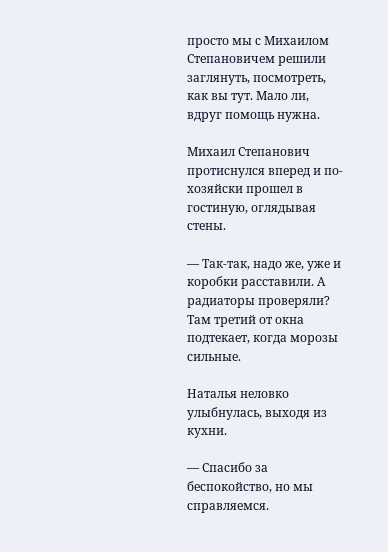просто мы с Михаилом Степановичем решили заглянуть, посмотреть, как вы тут. Мало ли, вдруг помощь нужна.

Михаил Степанович протиснулся вперед и по-хозяйски прошел в гостиную, оглядывая стены.

— Так-так, надо же, уже и коробки расставили. А радиаторы проверяли? Там третий от окна подтекает, когда морозы сильные.

Наталья неловко улыбнулась, выходя из кухни.

— Спасибо за беспокойство, но мы справляемся.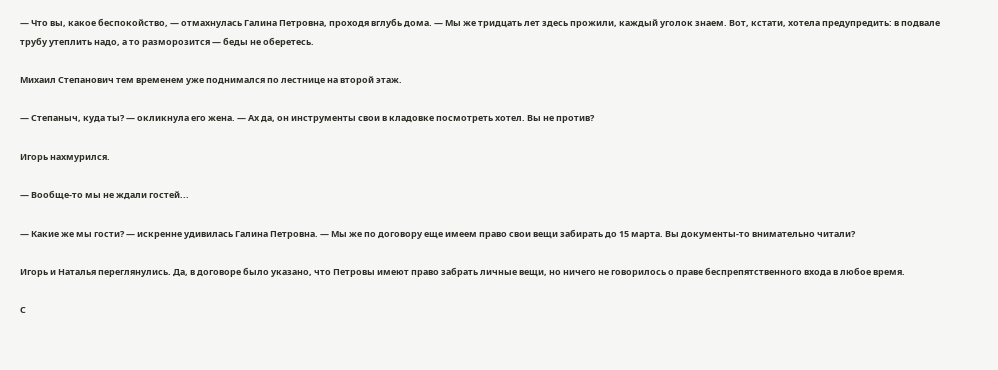— Что вы, какое беспокойство, — отмахнулась Галина Петровна, проходя вглубь дома. — Мы же тридцать лет здесь прожили, каждый уголок знаем. Вот, кстати, хотела предупредить: в подвале трубу утеплить надо, а то разморозится — беды не оберетесь.

Михаил Степанович тем временем уже поднимался по лестнице на второй этаж.

— Степаныч, куда ты? — окликнула его жена. — Ах да, он инструменты свои в кладовке посмотреть хотел. Вы не против?

Игорь нахмурился.

— Вообще-то мы не ждали гостей...

— Какие же мы гости? — искренне удивилась Галина Петровна. — Мы же по договору еще имеем право свои вещи забирать до 15 марта. Вы документы-то внимательно читали?

Игорь и Наталья переглянулись. Да, в договоре было указано, что Петровы имеют право забрать личные вещи, но ничего не говорилось о праве беспрепятственного входа в любое время.

С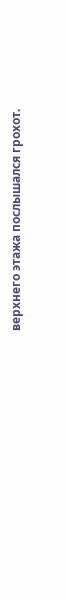верхнего этажа послышался грохот.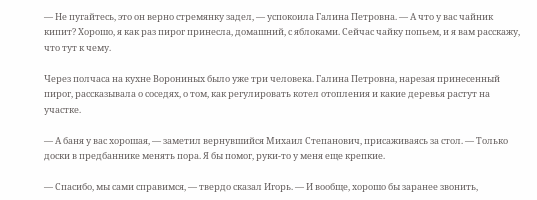— Не пугайтесь, это он верно стремянку задел, — успокоила Галина Петровна. — А что у вас чайник кипит? Хорошо, я как раз пирог принесла, домашний, с яблоками. Сейчас чайку попьем, и я вам расскажу, что тут к чему.

Через полчаса на кухне Ворониных было уже три человека. Галина Петровна, нарезая принесенный пирог, рассказывала о соседях, о том, как регулировать котел отопления и какие деревья растут на участке.

— А баня у вас хорошая, — заметил вернувшийся Михаил Степанович, присаживаясь за стол. — Только доски в предбаннике менять пора. Я бы помог, руки-то у меня еще крепкие.

— Спасибо, мы сами справимся, — твердо сказал Игорь. — И вообще, хорошо бы заранее звонить,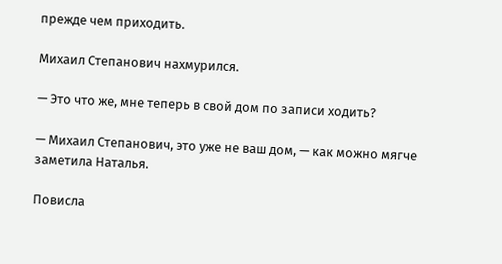прежде чем приходить.

Михаил Степанович нахмурился.

— Это что же, мне теперь в свой дом по записи ходить?

— Михаил Степанович, это уже не ваш дом, — как можно мягче заметила Наталья.

Повисла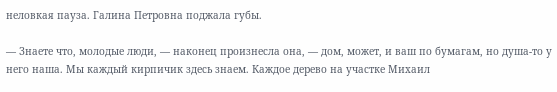неловкая пауза. Галина Петровна поджала губы.

— Знаете что, молодые люди, — наконец произнесла она, — дом, может, и ваш по бумагам, но душа-то у него наша. Мы каждый кирпичик здесь знаем. Каждое дерево на участке Михаил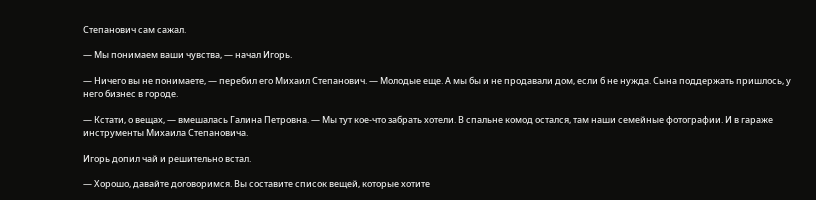Степанович сам сажал.

— Мы понимаем ваши чувства, — начал Игорь.

— Ничего вы не понимаете, — перебил его Михаил Степанович. — Молодые еще. А мы бы и не продавали дом, если б не нужда. Сына поддержать пришлось, у него бизнес в городе.

— Кстати, о вещах, — вмешалась Галина Петровна. — Мы тут кое-что забрать хотели. В спальне комод остался, там наши семейные фотографии. И в гараже инструменты Михаила Степановича.

Игорь допил чай и решительно встал.

— Хорошо, давайте договоримся. Вы составите список вещей, которые хотите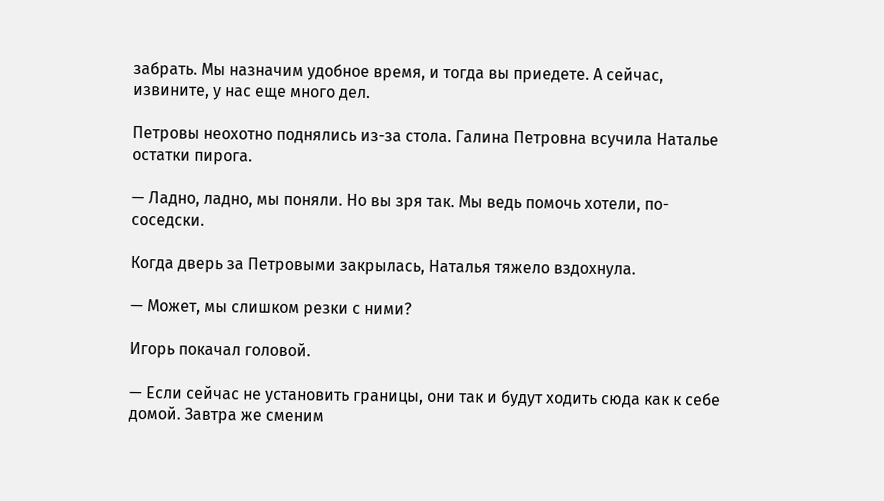забрать. Мы назначим удобное время, и тогда вы приедете. А сейчас, извините, у нас еще много дел.

Петровы неохотно поднялись из-за стола. Галина Петровна всучила Наталье остатки пирога.

— Ладно, ладно, мы поняли. Но вы зря так. Мы ведь помочь хотели, по-соседски.

Когда дверь за Петровыми закрылась, Наталья тяжело вздохнула.

— Может, мы слишком резки с ними?

Игорь покачал головой.

— Если сейчас не установить границы, они так и будут ходить сюда как к себе домой. Завтра же сменим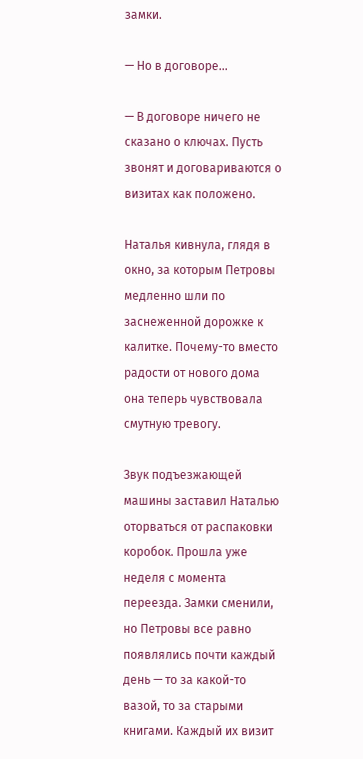замки.

— Но в договоре...

— В договоре ничего не сказано о ключах. Пусть звонят и договариваются о визитах как положено.

Наталья кивнула, глядя в окно, за которым Петровы медленно шли по заснеженной дорожке к калитке. Почему-то вместо радости от нового дома она теперь чувствовала смутную тревогу.

Звук подъезжающей машины заставил Наталью оторваться от распаковки коробок. Прошла уже неделя с момента переезда. Замки сменили, но Петровы все равно появлялись почти каждый день — то за какой-то вазой, то за старыми книгами. Каждый их визит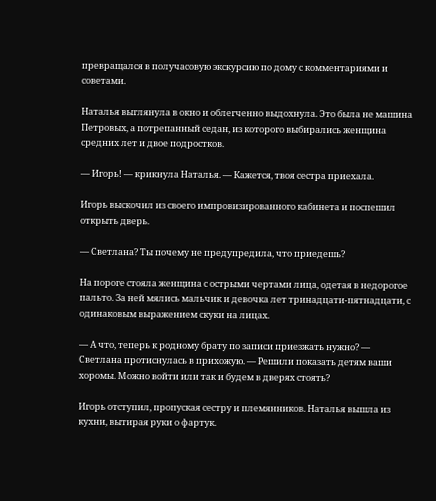превращался в получасовую экскурсию по дому с комментариями и советами.

Наталья выглянула в окно и облегченно выдохнула. Это была не машина Петровых, а потрепанный седан, из которого выбирались женщина средних лет и двое подростков.

— Игорь! — крикнула Наталья. — Кажется, твоя сестра приехала.

Игорь выскочил из своего импровизированного кабинета и поспешил открыть дверь.

— Светлана? Ты почему не предупредила, что приедешь?

На пороге стояла женщина с острыми чертами лица, одетая в недорогое пальто. За ней мялись мальчик и девочка лет тринадцати-пятнадцати, с одинаковым выражением скуки на лицах.

— А что, теперь к родному брату по записи приезжать нужно? — Светлана протиснулась в прихожую. — Решили показать детям ваши хоромы. Можно войти или так и будем в дверях стоять?

Игорь отступил, пропуская сестру и племянников. Наталья вышла из кухни, вытирая руки о фартук.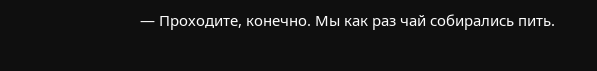— Проходите, конечно. Мы как раз чай собирались пить.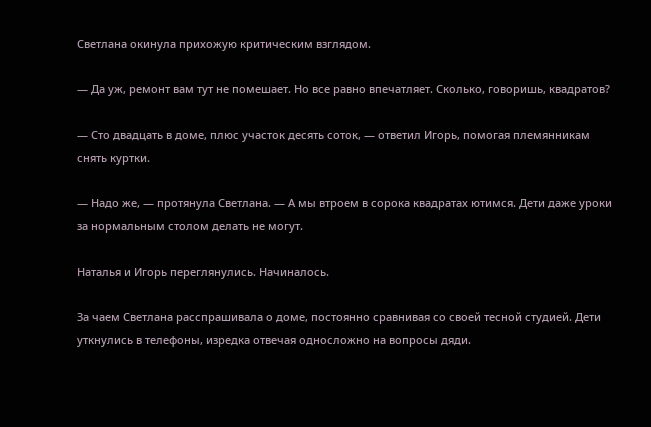Светлана окинула прихожую критическим взглядом.

— Да уж, ремонт вам тут не помешает. Но все равно впечатляет. Сколько, говоришь, квадратов?

— Сто двадцать в доме, плюс участок десять соток, — ответил Игорь, помогая племянникам снять куртки.

— Надо же, — протянула Светлана. — А мы втроем в сорока квадратах ютимся. Дети даже уроки за нормальным столом делать не могут.

Наталья и Игорь переглянулись. Начиналось.

За чаем Светлана расспрашивала о доме, постоянно сравнивая со своей тесной студией. Дети уткнулись в телефоны, изредка отвечая односложно на вопросы дяди.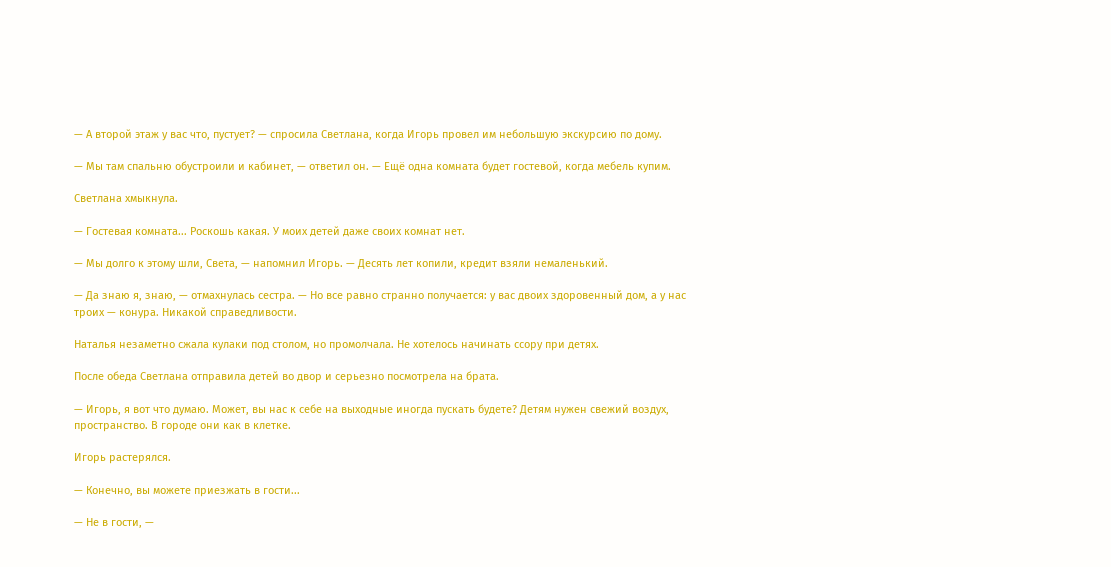— А второй этаж у вас что, пустует? — спросила Светлана, когда Игорь провел им небольшую экскурсию по дому.

— Мы там спальню обустроили и кабинет, — ответил он. — Ещё одна комната будет гостевой, когда мебель купим.

Светлана хмыкнула.

— Гостевая комната... Роскошь какая. У моих детей даже своих комнат нет.

— Мы долго к этому шли, Света, — напомнил Игорь. — Десять лет копили, кредит взяли немаленький.

— Да знаю я, знаю, — отмахнулась сестра. — Но все равно странно получается: у вас двоих здоровенный дом, а у нас троих — конура. Никакой справедливости.

Наталья незаметно сжала кулаки под столом, но промолчала. Не хотелось начинать ссору при детях.

После обеда Светлана отправила детей во двор и серьезно посмотрела на брата.

— Игорь, я вот что думаю. Может, вы нас к себе на выходные иногда пускать будете? Детям нужен свежий воздух, пространство. В городе они как в клетке.

Игорь растерялся.

— Конечно, вы можете приезжать в гости...

— Не в гости, —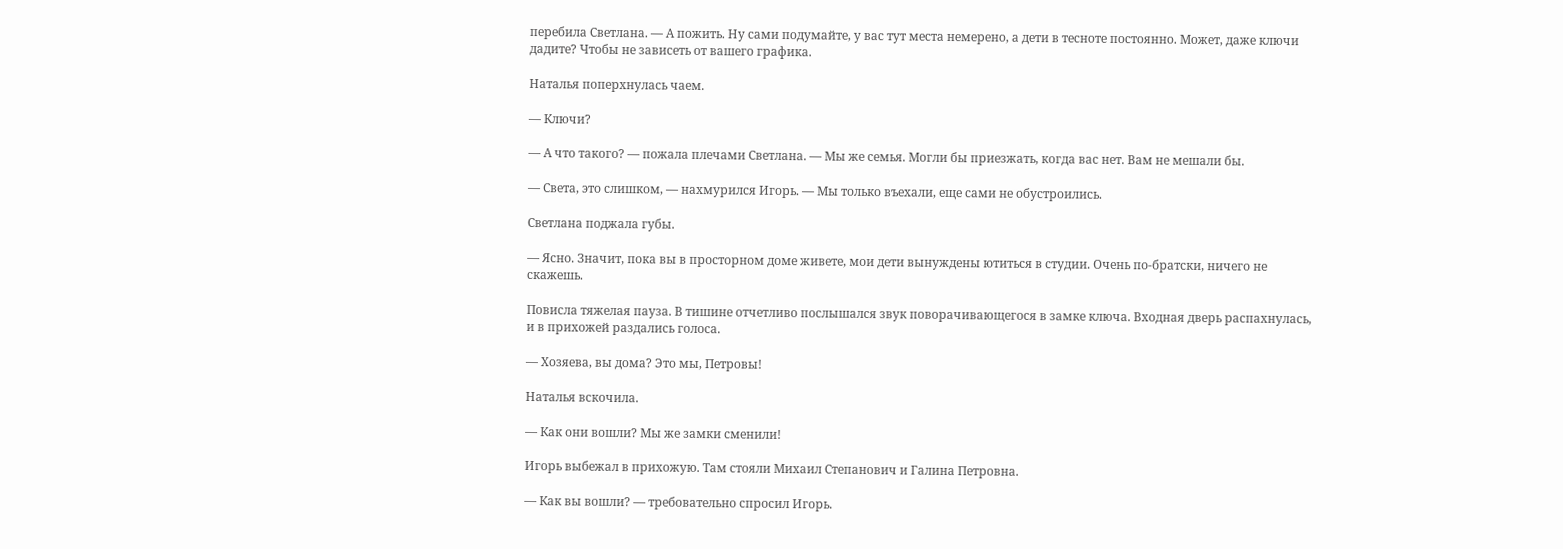перебила Светлана. — А пожить. Ну сами подумайте, у вас тут места немерено, а дети в тесноте постоянно. Может, даже ключи дадите? Чтобы не зависеть от вашего графика.

Наталья поперхнулась чаем.

— Ключи?

— А что такого? — пожала плечами Светлана. — Мы же семья. Могли бы приезжать, когда вас нет. Вам не мешали бы.

— Света, это слишком, — нахмурился Игорь. — Мы только въехали, еще сами не обустроились.

Светлана поджала губы.

— Ясно. Значит, пока вы в просторном доме живете, мои дети вынуждены ютиться в студии. Очень по-братски, ничего не скажешь.

Повисла тяжелая пауза. В тишине отчетливо послышался звук поворачивающегося в замке ключа. Входная дверь распахнулась, и в прихожей раздались голоса.

— Хозяева, вы дома? Это мы, Петровы!

Наталья вскочила.

— Как они вошли? Мы же замки сменили!

Игорь выбежал в прихожую. Там стояли Михаил Степанович и Галина Петровна.

— Как вы вошли? — требовательно спросил Игорь.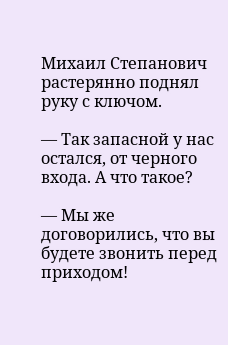Михаил Степанович растерянно поднял руку с ключом.

— Так запасной у нас остался, от черного входа. А что такое?

— Мы же договорились, что вы будете звонить перед приходом!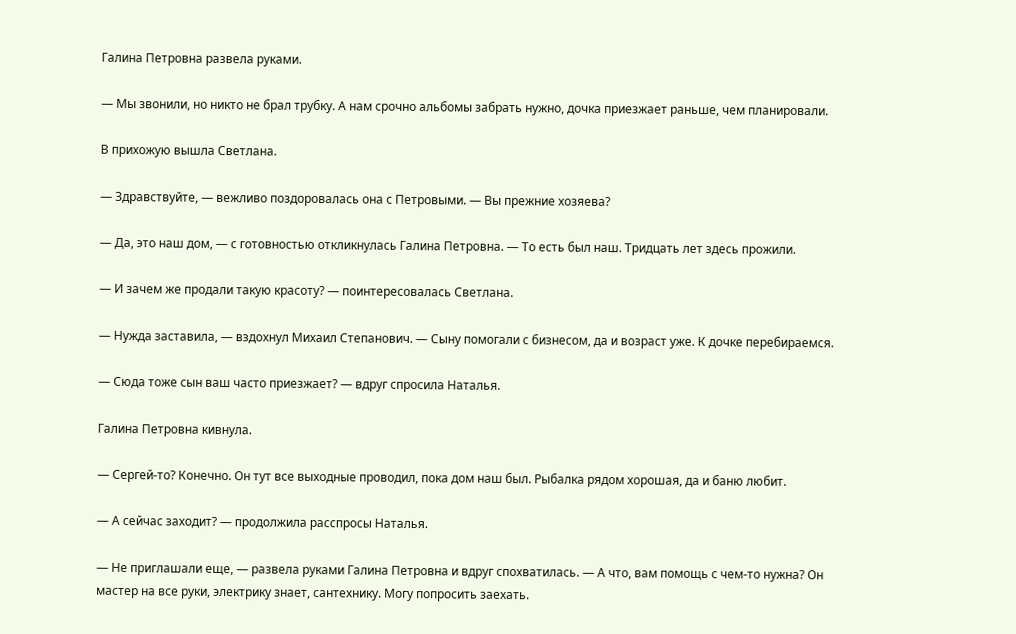Галина Петровна развела руками.

— Мы звонили, но никто не брал трубку. А нам срочно альбомы забрать нужно, дочка приезжает раньше, чем планировали.

В прихожую вышла Светлана.

— Здравствуйте, — вежливо поздоровалась она с Петровыми. — Вы прежние хозяева?

— Да, это наш дом, — с готовностью откликнулась Галина Петровна. — То есть был наш. Тридцать лет здесь прожили.

— И зачем же продали такую красоту? — поинтересовалась Светлана.

— Нужда заставила, — вздохнул Михаил Степанович. — Сыну помогали с бизнесом, да и возраст уже. К дочке перебираемся.

— Сюда тоже сын ваш часто приезжает? — вдруг спросила Наталья.

Галина Петровна кивнула.

— Сергей-то? Конечно. Он тут все выходные проводил, пока дом наш был. Рыбалка рядом хорошая, да и баню любит.

— А сейчас заходит? — продолжила расспросы Наталья.

— Не приглашали еще, — развела руками Галина Петровна и вдруг спохватилась. — А что, вам помощь с чем-то нужна? Он мастер на все руки, электрику знает, сантехнику. Могу попросить заехать.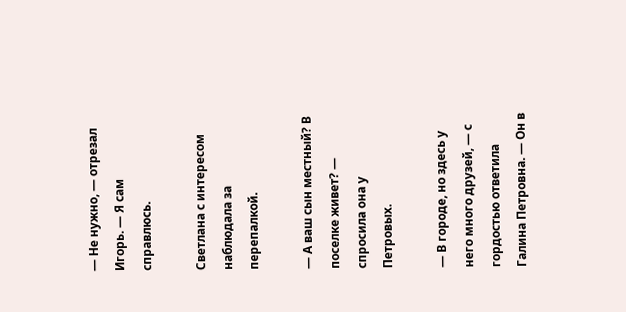— Не нужно, — отрезал Игорь. — Я сам справлюсь.

Светлана с интересом наблюдала за перепалкой.

— А ваш сын местный? В поселке живет? — спросила она у Петровых.

— В городе, но здесь у него много друзей, — с гордостью ответила Галина Петровна. — Он в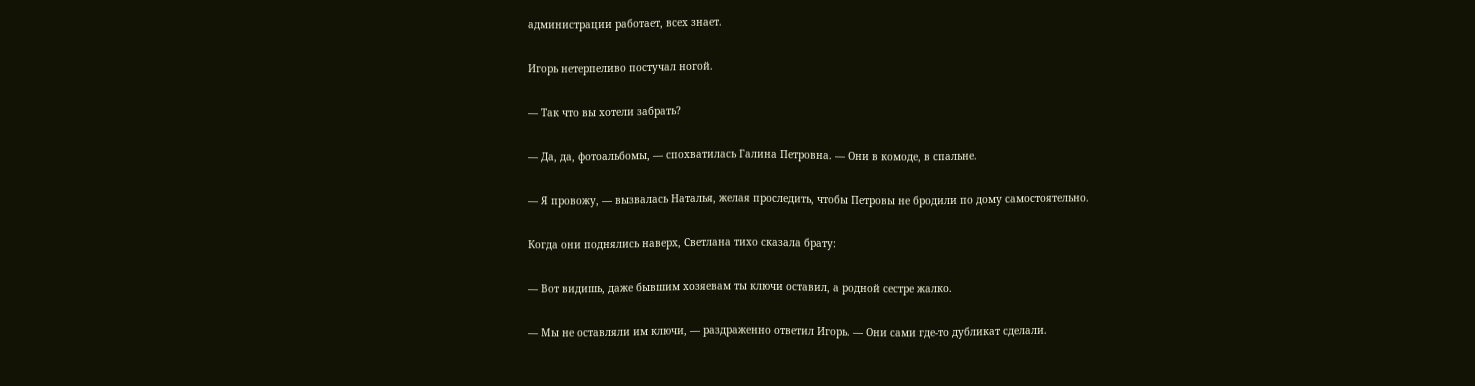администрации работает, всех знает.

Игорь нетерпеливо постучал ногой.

— Так что вы хотели забрать?

— Да, да, фотоальбомы, — спохватилась Галина Петровна. — Они в комоде, в спальне.

— Я провожу, — вызвалась Наталья, желая проследить, чтобы Петровы не бродили по дому самостоятельно.

Когда они поднялись наверх, Светлана тихо сказала брату:

— Вот видишь, даже бывшим хозяевам ты ключи оставил, а родной сестре жалко.

— Мы не оставляли им ключи, — раздраженно ответил Игорь. — Они сами где-то дубликат сделали.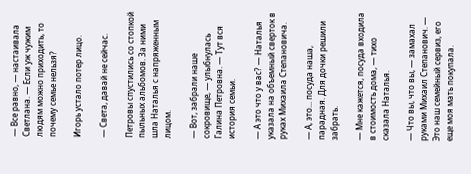— Все равно, — настаивала Светлана. — Если уж чужим людям можно приходить, то почему семье нельзя?

Игорь устало потер лицо.

— Света, давай не сейчас.

Петровы спустились со стопкой пыльных альбомов. За ними шла Наталья с напряженным лицом.

— Вот, забрали наше сокровище, — улыбнулась Галина Петровна. — Тут вся история семьи.

— А это что у вас? — Наталья указала на объемный сверток в руках Михаила Степановича.

— А, это... посуда наша, парадная. Для дочки решили забрать.

— Мне кажется, посуда входила в стоимость дома, — тихо сказала Наталья.

— Что вы, что вы, — замахал руками Михаил Степанович. — Это наш семейный сервиз, его еще моя мать покупала.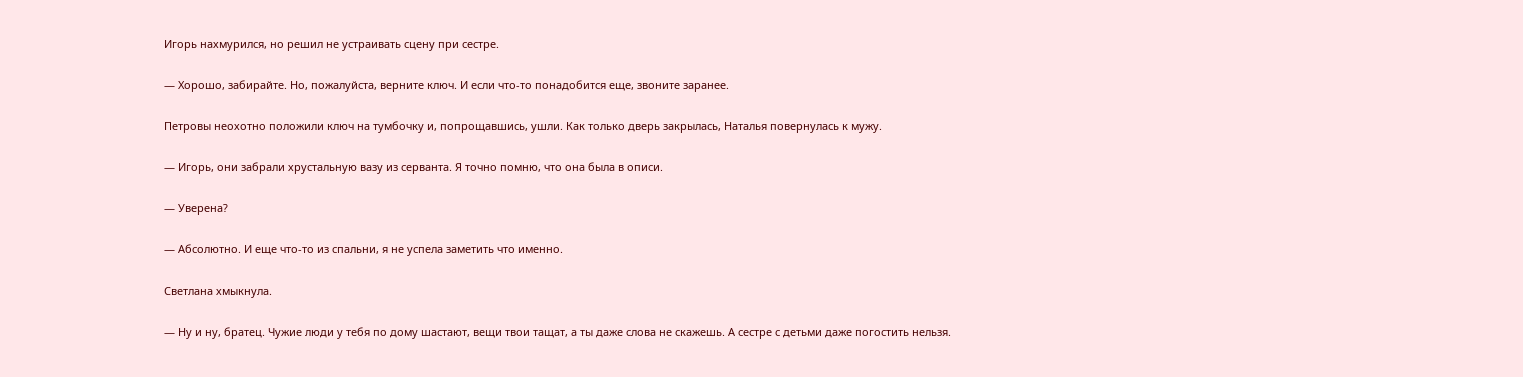Игорь нахмурился, но решил не устраивать сцену при сестре.

— Хорошо, забирайте. Но, пожалуйста, верните ключ. И если что-то понадобится еще, звоните заранее.

Петровы неохотно положили ключ на тумбочку и, попрощавшись, ушли. Как только дверь закрылась, Наталья повернулась к мужу.

— Игорь, они забрали хрустальную вазу из серванта. Я точно помню, что она была в описи.

— Уверена?

— Абсолютно. И еще что-то из спальни, я не успела заметить что именно.

Светлана хмыкнула.

— Ну и ну, братец. Чужие люди у тебя по дому шастают, вещи твои тащат, а ты даже слова не скажешь. А сестре с детьми даже погостить нельзя.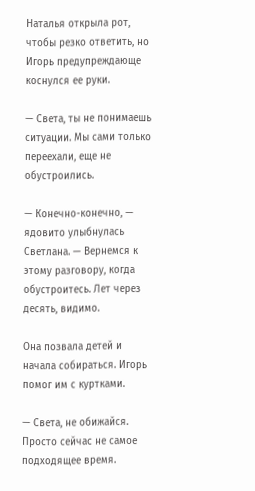Наталья открыла рот, чтобы резко ответить, но Игорь предупреждающе коснулся ее руки.

— Света, ты не понимаешь ситуации. Мы сами только переехали, еще не обустроились.

— Конечно-конечно, — ядовито улыбнулась Светлана. — Вернемся к этому разговору, когда обустроитесь. Лет через десять, видимо.

Она позвала детей и начала собираться. Игорь помог им с куртками.

— Света, не обижайся. Просто сейчас не самое подходящее время.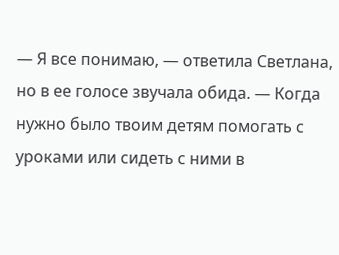— Я все понимаю, — ответила Светлана, но в ее голосе звучала обида. — Когда нужно было твоим детям помогать с уроками или сидеть с ними в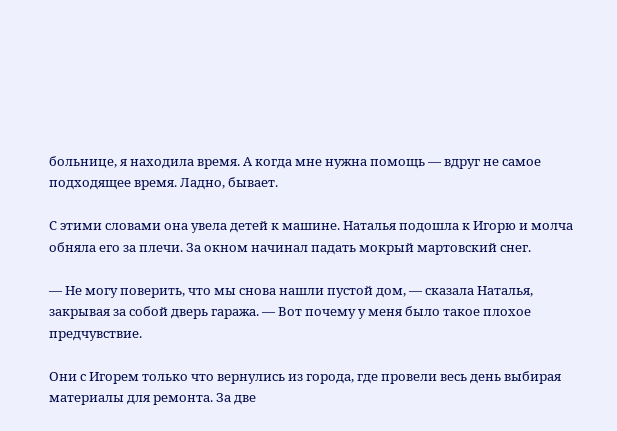больнице, я находила время. А когда мне нужна помощь — вдруг не самое подходящее время. Ладно, бывает.

С этими словами она увела детей к машине. Наталья подошла к Игорю и молча обняла его за плечи. За окном начинал падать мокрый мартовский снег.

— Не могу поверить, что мы снова нашли пустой дом, — сказала Наталья, закрывая за собой дверь гаража. — Вот почему у меня было такое плохое предчувствие.

Они с Игорем только что вернулись из города, где провели весь день выбирая материалы для ремонта. За две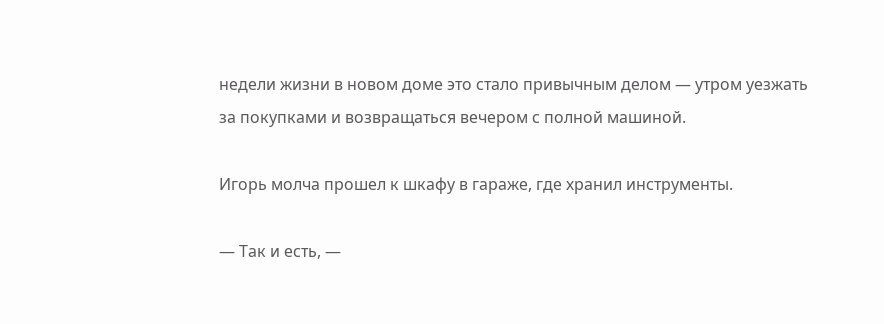недели жизни в новом доме это стало привычным делом — утром уезжать за покупками и возвращаться вечером с полной машиной.

Игорь молча прошел к шкафу в гараже, где хранил инструменты.

— Так и есть, —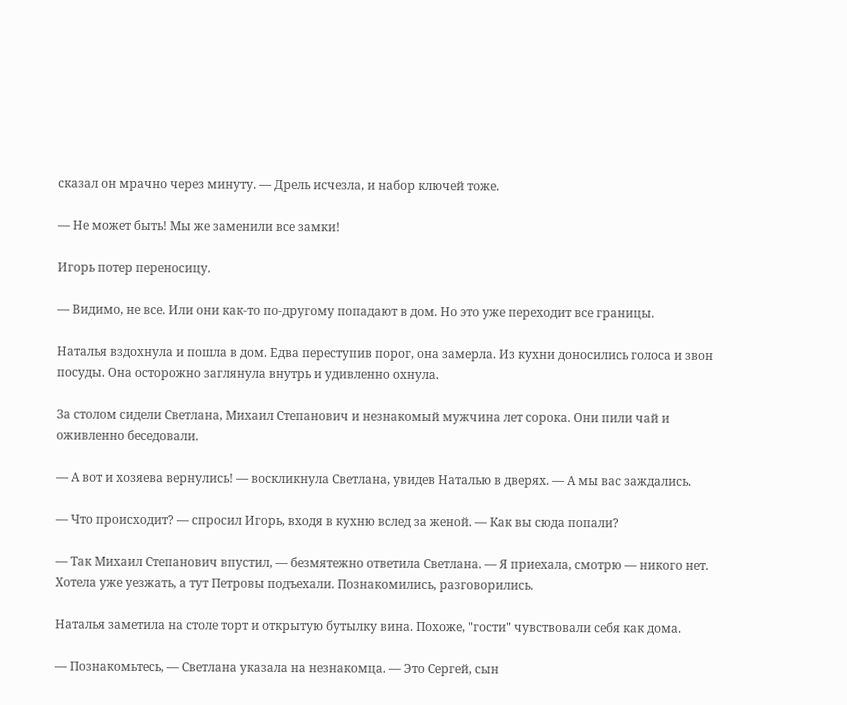сказал он мрачно через минуту. — Дрель исчезла, и набор ключей тоже.

— Не может быть! Мы же заменили все замки!

Игорь потер переносицу.

— Видимо, не все. Или они как-то по-другому попадают в дом. Но это уже переходит все границы.

Наталья вздохнула и пошла в дом. Едва переступив порог, она замерла. Из кухни доносились голоса и звон посуды. Она осторожно заглянула внутрь и удивленно охнула.

За столом сидели Светлана, Михаил Степанович и незнакомый мужчина лет сорока. Они пили чай и оживленно беседовали.

— А вот и хозяева вернулись! — воскликнула Светлана, увидев Наталью в дверях. — А мы вас заждались.

— Что происходит? — спросил Игорь, входя в кухню вслед за женой. — Как вы сюда попали?

— Так Михаил Степанович впустил, — безмятежно ответила Светлана. — Я приехала, смотрю — никого нет. Хотела уже уезжать, а тут Петровы подъехали. Познакомились, разговорились.

Наталья заметила на столе торт и открытую бутылку вина. Похоже, "гости" чувствовали себя как дома.

— Познакомьтесь, — Светлана указала на незнакомца. — Это Сергей, сын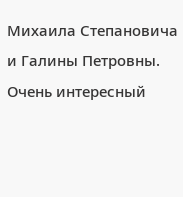Михаила Степановича и Галины Петровны. Очень интересный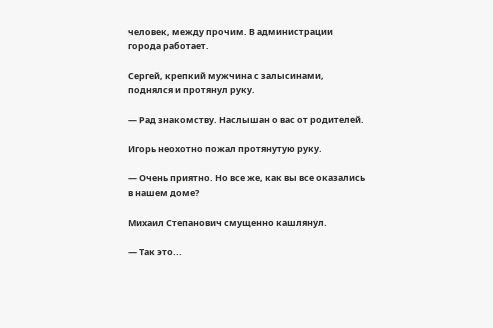человек, между прочим. В администрации города работает.

Сергей, крепкий мужчина с залысинами, поднялся и протянул руку.

— Рад знакомству. Наслышан о вас от родителей.

Игорь неохотно пожал протянутую руку.

— Очень приятно. Но все же, как вы все оказались в нашем доме?

Михаил Степанович смущенно кашлянул.

— Так это...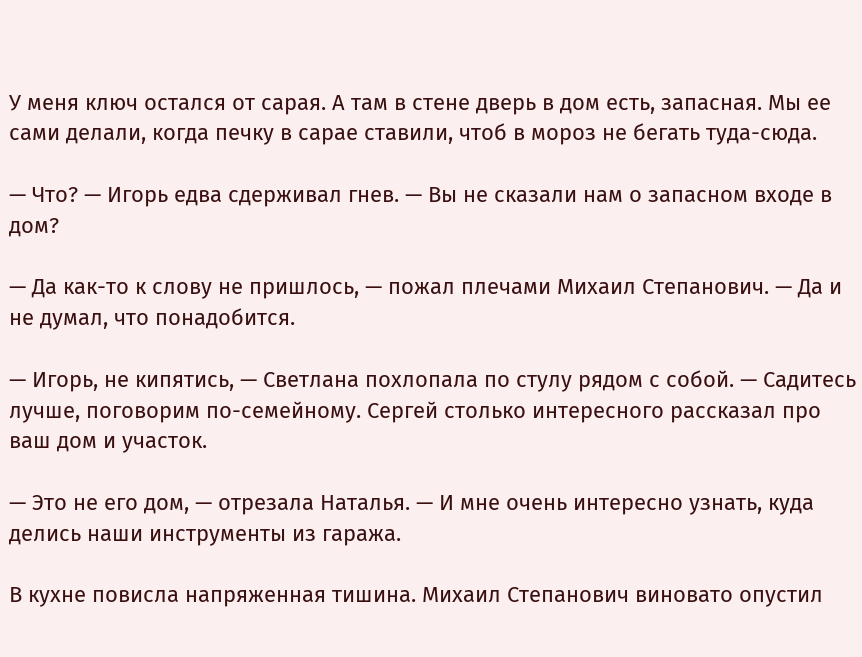У меня ключ остался от сарая. А там в стене дверь в дом есть, запасная. Мы ее сами делали, когда печку в сарае ставили, чтоб в мороз не бегать туда-сюда.

— Что? — Игорь едва сдерживал гнев. — Вы не сказали нам о запасном входе в дом?

— Да как-то к слову не пришлось, — пожал плечами Михаил Степанович. — Да и не думал, что понадобится.

— Игорь, не кипятись, — Светлана похлопала по стулу рядом с собой. — Садитесь лучше, поговорим по-семейному. Сергей столько интересного рассказал про ваш дом и участок.

— Это не его дом, — отрезала Наталья. — И мне очень интересно узнать, куда делись наши инструменты из гаража.

В кухне повисла напряженная тишина. Михаил Степанович виновато опустил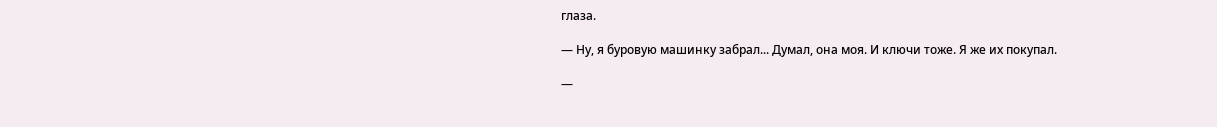глаза.

— Ну, я буровую машинку забрал... Думал, она моя. И ключи тоже. Я же их покупал.

—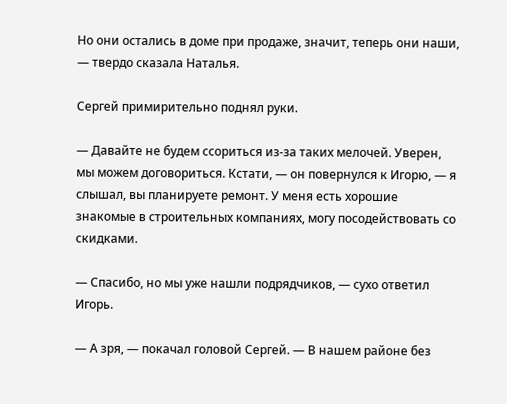Но они остались в доме при продаже, значит, теперь они наши, — твердо сказала Наталья.

Сергей примирительно поднял руки.

— Давайте не будем ссориться из-за таких мелочей. Уверен, мы можем договориться. Кстати, — он повернулся к Игорю, — я слышал, вы планируете ремонт. У меня есть хорошие знакомые в строительных компаниях, могу посодействовать со скидками.

— Спасибо, но мы уже нашли подрядчиков, — сухо ответил Игорь.

— А зря, — покачал головой Сергей. — В нашем районе без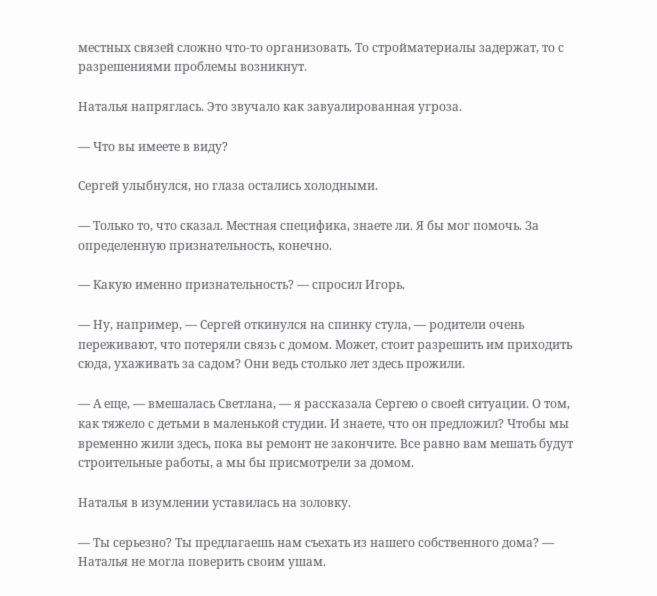местных связей сложно что-то организовать. То стройматериалы задержат, то с разрешениями проблемы возникнут.

Наталья напряглась. Это звучало как завуалированная угроза.

— Что вы имеете в виду?

Сергей улыбнулся, но глаза остались холодными.

— Только то, что сказал. Местная специфика, знаете ли. Я бы мог помочь. За определенную признательность, конечно.

— Какую именно признательность? — спросил Игорь.

— Ну, например, — Сергей откинулся на спинку стула, — родители очень переживают, что потеряли связь с домом. Может, стоит разрешить им приходить сюда, ухаживать за садом? Они ведь столько лет здесь прожили.

— А еще, — вмешалась Светлана, — я рассказала Сергею о своей ситуации. О том, как тяжело с детьми в маленькой студии. И знаете, что он предложил? Чтобы мы временно жили здесь, пока вы ремонт не закончите. Все равно вам мешать будут строительные работы, а мы бы присмотрели за домом.

Наталья в изумлении уставилась на золовку.

— Ты серьезно? Ты предлагаешь нам съехать из нашего собственного дома? — Наталья не могла поверить своим ушам.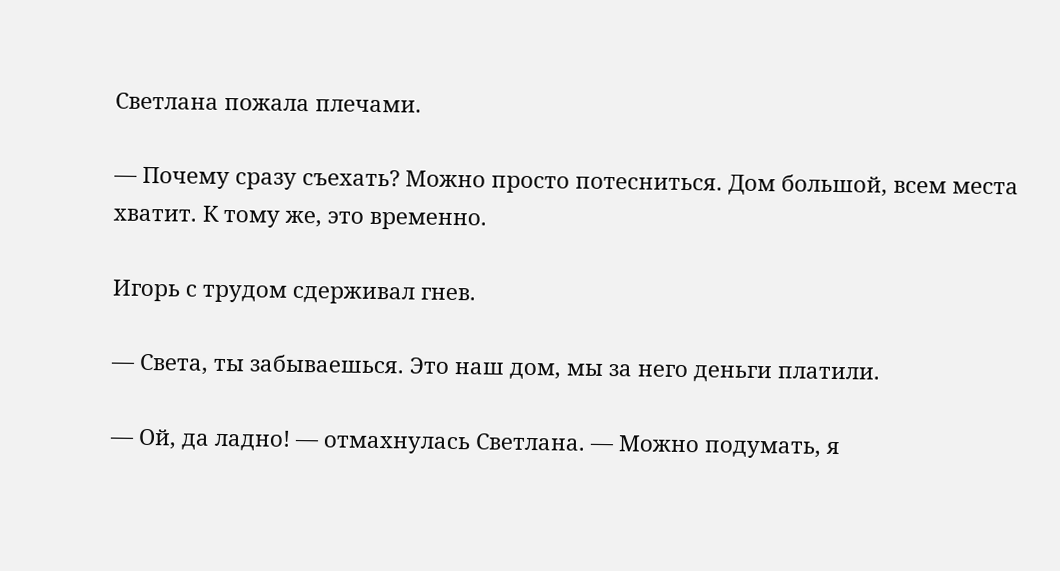Светлана пожала плечами.

— Почему сразу съехать? Можно просто потесниться. Дом большой, всем места хватит. К тому же, это временно.

Игорь с трудом сдерживал гнев.

— Света, ты забываешься. Это наш дом, мы за него деньги платили.

— Ой, да ладно! — отмахнулась Светлана. — Можно подумать, я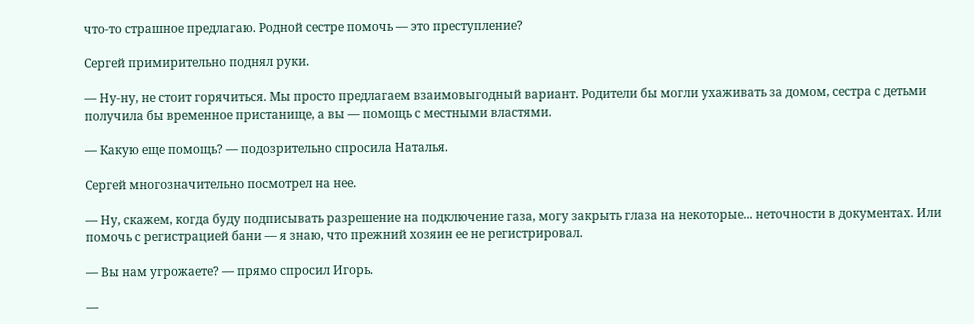что-то страшное предлагаю. Родной сестре помочь — это преступление?

Сергей примирительно поднял руки.

— Ну-ну, не стоит горячиться. Мы просто предлагаем взаимовыгодный вариант. Родители бы могли ухаживать за домом, сестра с детьми получила бы временное пристанище, а вы — помощь с местными властями.

— Какую еще помощь? — подозрительно спросила Наталья.

Сергей многозначительно посмотрел на нее.

— Ну, скажем, когда буду подписывать разрешение на подключение газа, могу закрыть глаза на некоторые... неточности в документах. Или помочь с регистрацией бани — я знаю, что прежний хозяин ее не регистрировал.

— Вы нам угрожаете? — прямо спросил Игорь.

—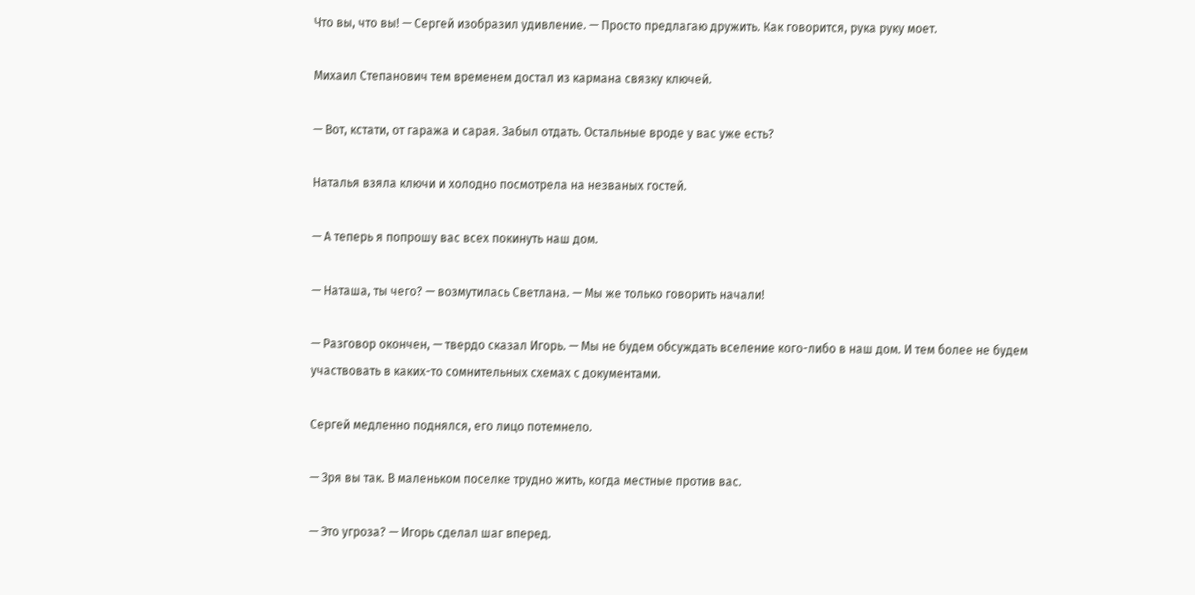Что вы, что вы! — Сергей изобразил удивление. — Просто предлагаю дружить. Как говорится, рука руку моет.

Михаил Степанович тем временем достал из кармана связку ключей.

— Вот, кстати, от гаража и сарая. Забыл отдать. Остальные вроде у вас уже есть?

Наталья взяла ключи и холодно посмотрела на незваных гостей.

— А теперь я попрошу вас всех покинуть наш дом.

— Наташа, ты чего? — возмутилась Светлана. — Мы же только говорить начали!

— Разговор окончен, — твердо сказал Игорь. — Мы не будем обсуждать вселение кого-либо в наш дом. И тем более не будем участвовать в каких-то сомнительных схемах с документами.

Сергей медленно поднялся, его лицо потемнело.

— Зря вы так. В маленьком поселке трудно жить, когда местные против вас.

— Это угроза? — Игорь сделал шаг вперед.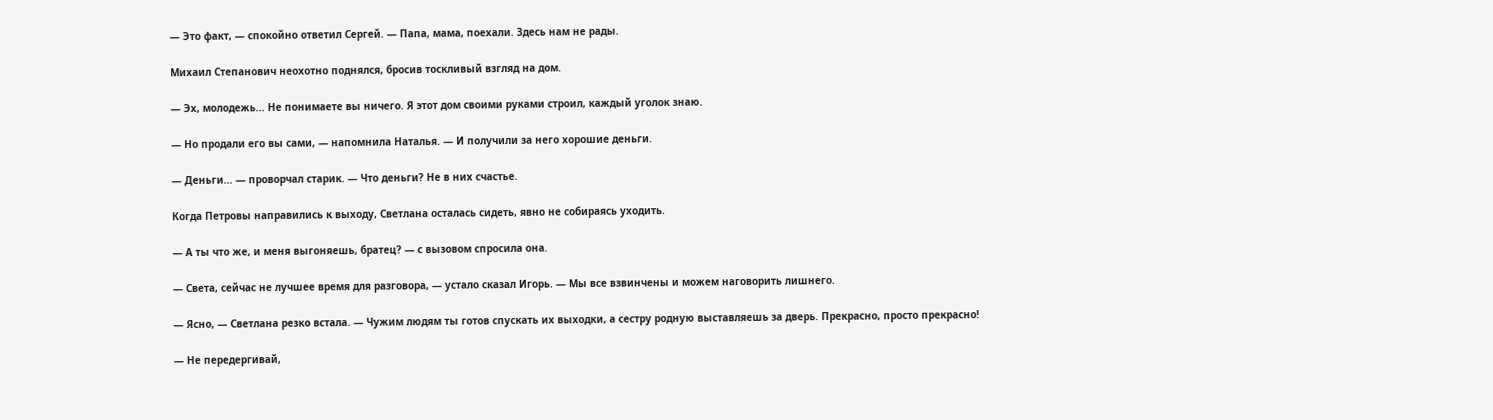— Это факт, — спокойно ответил Сергей. — Папа, мама, поехали. Здесь нам не рады.

Михаил Степанович неохотно поднялся, бросив тоскливый взгляд на дом.

— Эх, молодежь... Не понимаете вы ничего. Я этот дом своими руками строил, каждый уголок знаю.

— Но продали его вы сами, — напомнила Наталья. — И получили за него хорошие деньги.

— Деньги... — проворчал старик. — Что деньги? Не в них счастье.

Когда Петровы направились к выходу, Светлана осталась сидеть, явно не собираясь уходить.

— А ты что же, и меня выгоняешь, братец? — с вызовом спросила она.

— Света, сейчас не лучшее время для разговора, — устало сказал Игорь. — Мы все взвинчены и можем наговорить лишнего.

— Ясно, — Светлана резко встала. — Чужим людям ты готов спускать их выходки, а сестру родную выставляешь за дверь. Прекрасно, просто прекрасно!

— Не передергивай,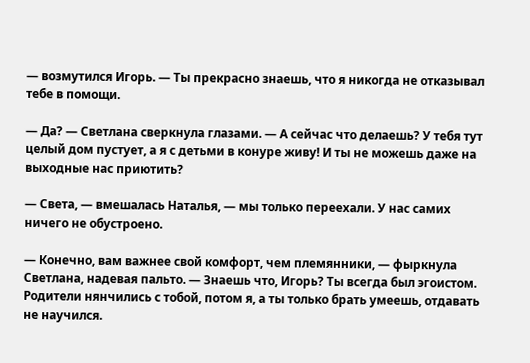— возмутился Игорь. — Ты прекрасно знаешь, что я никогда не отказывал тебе в помощи.

— Да? — Светлана сверкнула глазами. — А сейчас что делаешь? У тебя тут целый дом пустует, а я с детьми в конуре живу! И ты не можешь даже на выходные нас приютить?

— Света, — вмешалась Наталья, — мы только переехали. У нас самих ничего не обустроено.

— Конечно, вам важнее свой комфорт, чем племянники, — фыркнула Светлана, надевая пальто. — Знаешь что, Игорь? Ты всегда был эгоистом. Родители нянчились с тобой, потом я, а ты только брать умеешь, отдавать не научился.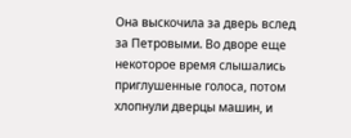Она выскочила за дверь вслед за Петровыми. Во дворе еще некоторое время слышались приглушенные голоса, потом хлопнули дверцы машин, и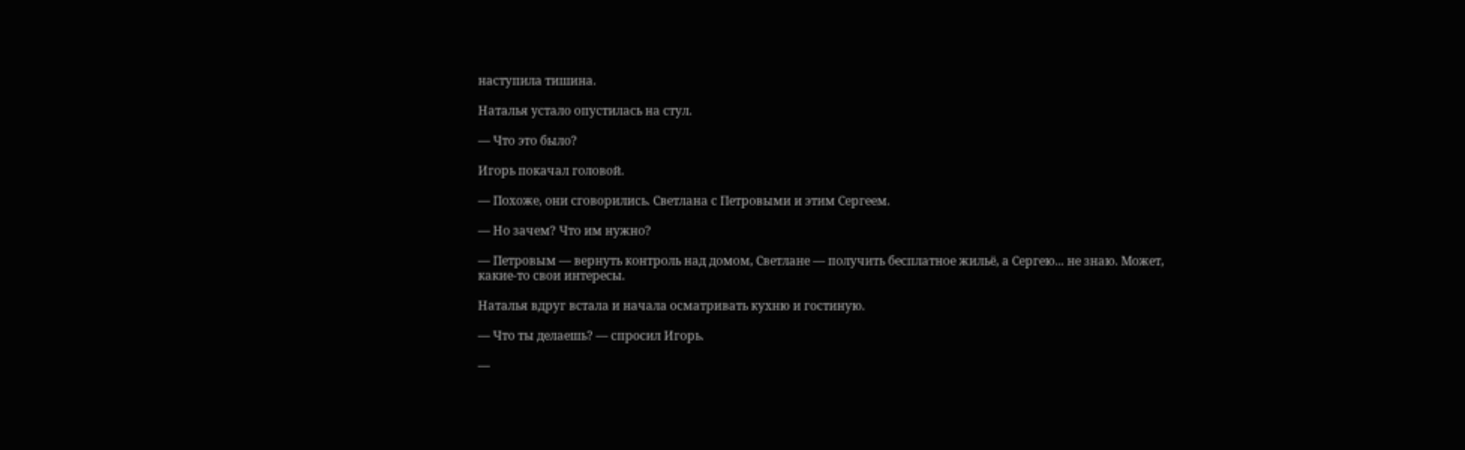наступила тишина.

Наталья устало опустилась на стул.

— Что это было?

Игорь покачал головой.

— Похоже, они сговорились. Светлана с Петровыми и этим Сергеем.

— Но зачем? Что им нужно?

— Петровым — вернуть контроль над домом, Светлане — получить бесплатное жильё, а Сергею... не знаю. Может, какие-то свои интересы.

Наталья вдруг встала и начала осматривать кухню и гостиную.

— Что ты делаешь? — спросил Игорь.

—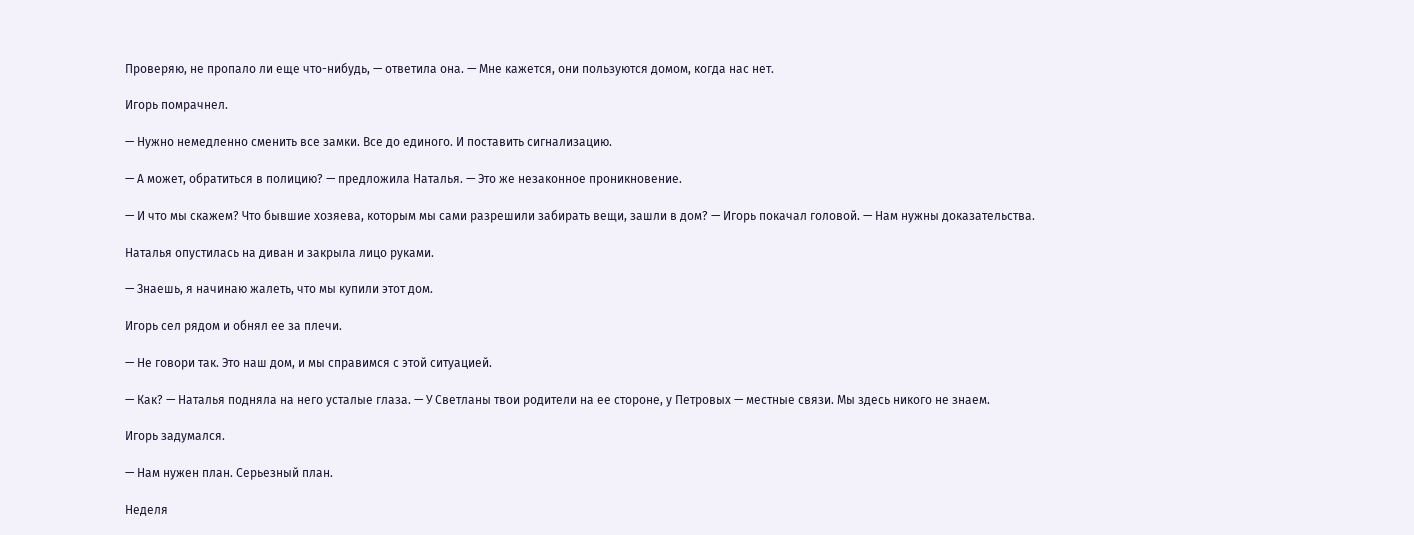Проверяю, не пропало ли еще что-нибудь, — ответила она. — Мне кажется, они пользуются домом, когда нас нет.

Игорь помрачнел.

— Нужно немедленно сменить все замки. Все до единого. И поставить сигнализацию.

— А может, обратиться в полицию? — предложила Наталья. — Это же незаконное проникновение.

— И что мы скажем? Что бывшие хозяева, которым мы сами разрешили забирать вещи, зашли в дом? — Игорь покачал головой. — Нам нужны доказательства.

Наталья опустилась на диван и закрыла лицо руками.

— Знаешь, я начинаю жалеть, что мы купили этот дом.

Игорь сел рядом и обнял ее за плечи.

— Не говори так. Это наш дом, и мы справимся с этой ситуацией.

— Как? — Наталья подняла на него усталые глаза. — У Светланы твои родители на ее стороне, у Петровых — местные связи. Мы здесь никого не знаем.

Игорь задумался.

— Нам нужен план. Серьезный план.

Неделя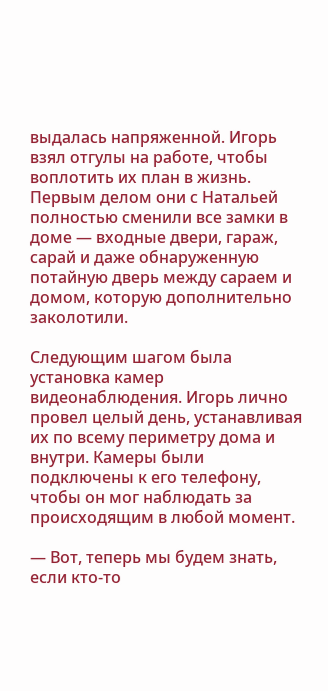выдалась напряженной. Игорь взял отгулы на работе, чтобы воплотить их план в жизнь. Первым делом они с Натальей полностью сменили все замки в доме — входные двери, гараж, сарай и даже обнаруженную потайную дверь между сараем и домом, которую дополнительно заколотили.

Следующим шагом была установка камер видеонаблюдения. Игорь лично провел целый день, устанавливая их по всему периметру дома и внутри. Камеры были подключены к его телефону, чтобы он мог наблюдать за происходящим в любой момент.

— Вот, теперь мы будем знать, если кто-то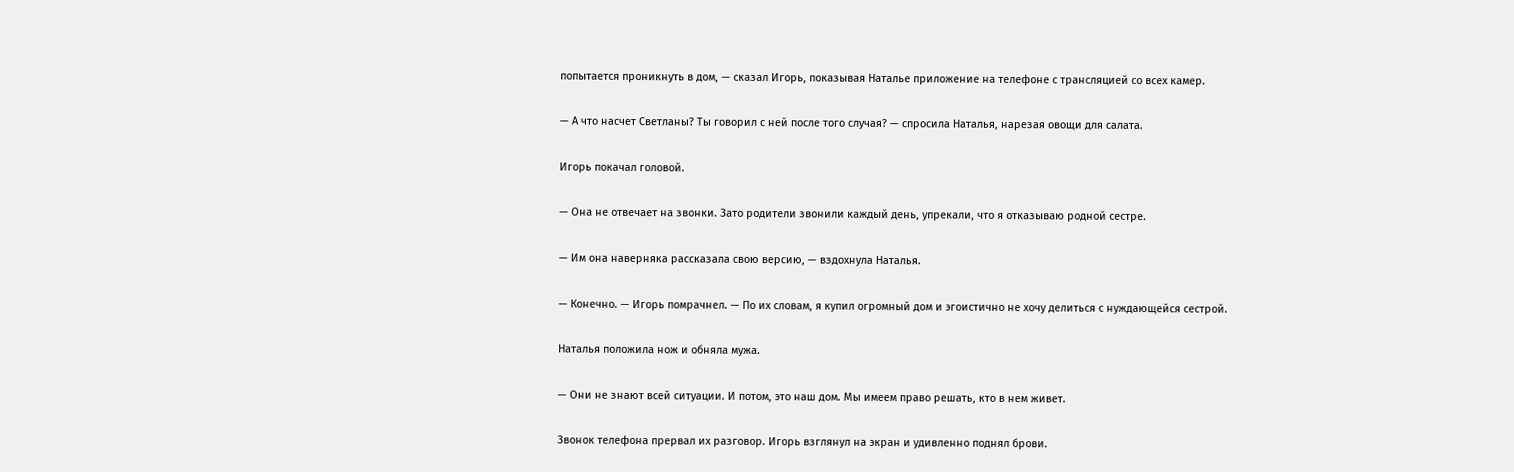попытается проникнуть в дом, — сказал Игорь, показывая Наталье приложение на телефоне с трансляцией со всех камер.

— А что насчет Светланы? Ты говорил с ней после того случая? — спросила Наталья, нарезая овощи для салата.

Игорь покачал головой.

— Она не отвечает на звонки. Зато родители звонили каждый день, упрекали, что я отказываю родной сестре.

— Им она наверняка рассказала свою версию, — вздохнула Наталья.

— Конечно. — Игорь помрачнел. — По их словам, я купил огромный дом и эгоистично не хочу делиться с нуждающейся сестрой.

Наталья положила нож и обняла мужа.

— Они не знают всей ситуации. И потом, это наш дом. Мы имеем право решать, кто в нем живет.

Звонок телефона прервал их разговор. Игорь взглянул на экран и удивленно поднял брови.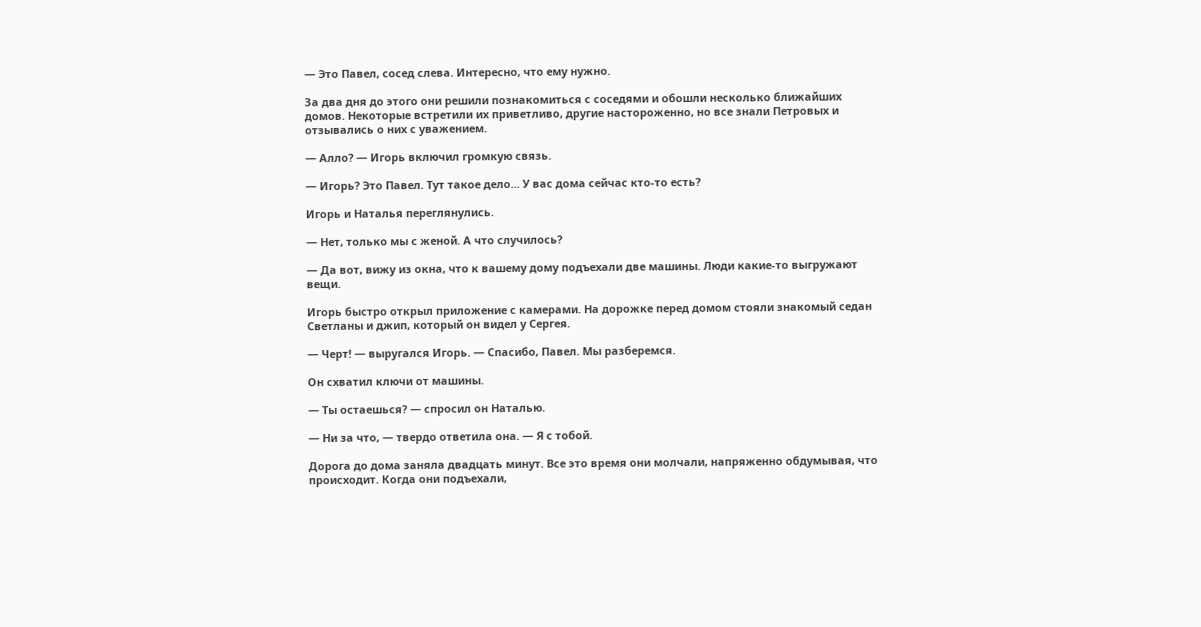— Это Павел, сосед слева. Интересно, что ему нужно.

За два дня до этого они решили познакомиться с соседями и обошли несколько ближайших домов. Некоторые встретили их приветливо, другие настороженно, но все знали Петровых и отзывались о них с уважением.

— Алло? — Игорь включил громкую связь.

— Игорь? Это Павел. Тут такое дело... У вас дома сейчас кто-то есть?

Игорь и Наталья переглянулись.

— Нет, только мы с женой. А что случилось?

— Да вот, вижу из окна, что к вашему дому подъехали две машины. Люди какие-то выгружают вещи.

Игорь быстро открыл приложение с камерами. На дорожке перед домом стояли знакомый седан Светланы и джип, который он видел у Сергея.

— Черт! — выругался Игорь. — Спасибо, Павел. Мы разберемся.

Он схватил ключи от машины.

— Ты остаешься? — спросил он Наталью.

— Ни за что, — твердо ответила она. — Я с тобой.

Дорога до дома заняла двадцать минут. Все это время они молчали, напряженно обдумывая, что происходит. Когда они подъехали,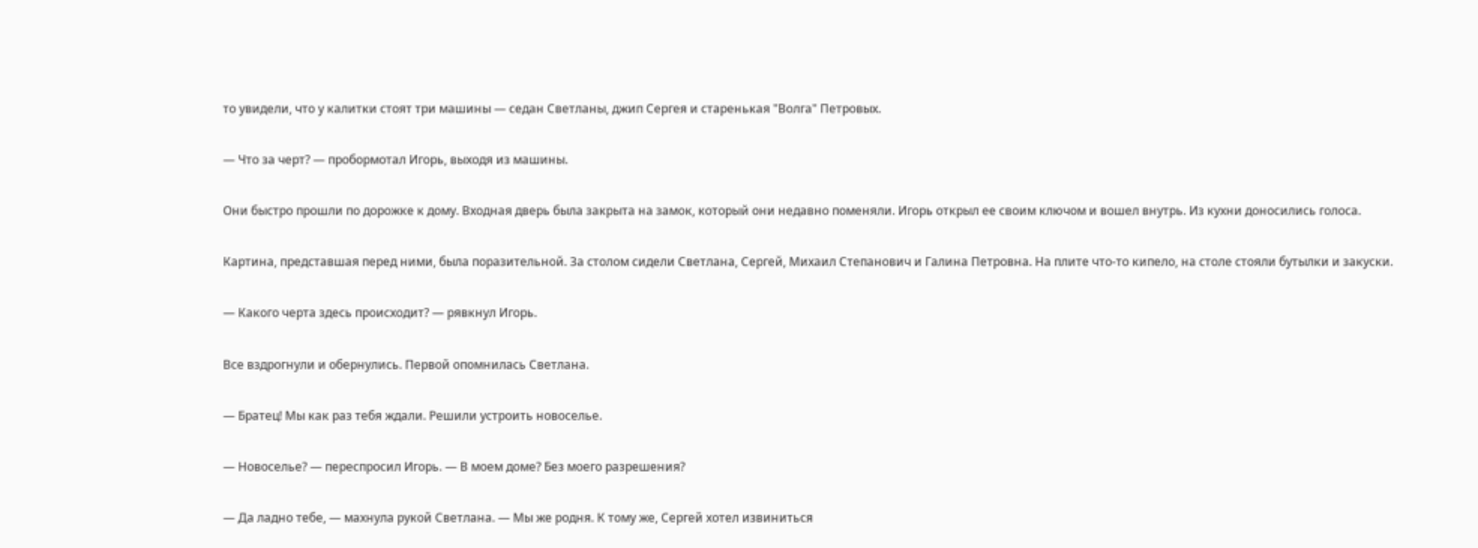то увидели, что у калитки стоят три машины — седан Светланы, джип Сергея и старенькая "Волга" Петровых.

— Что за черт? — пробормотал Игорь, выходя из машины.

Они быстро прошли по дорожке к дому. Входная дверь была закрыта на замок, который они недавно поменяли. Игорь открыл ее своим ключом и вошел внутрь. Из кухни доносились голоса.

Картина, представшая перед ними, была поразительной. За столом сидели Светлана, Сергей, Михаил Степанович и Галина Петровна. На плите что-то кипело, на столе стояли бутылки и закуски.

— Какого черта здесь происходит? — рявкнул Игорь.

Все вздрогнули и обернулись. Первой опомнилась Светлана.

— Братец! Мы как раз тебя ждали. Решили устроить новоселье.

— Новоселье? — переспросил Игорь. — В моем доме? Без моего разрешения?

— Да ладно тебе, — махнула рукой Светлана. — Мы же родня. К тому же, Сергей хотел извиниться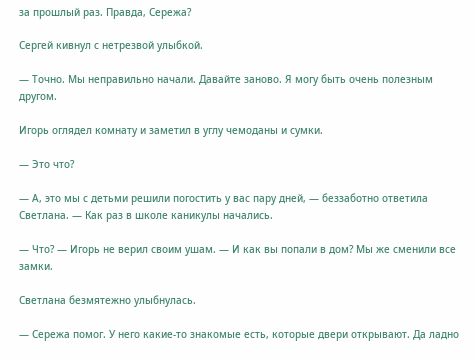за прошлый раз. Правда, Сережа?

Сергей кивнул с нетрезвой улыбкой.

— Точно. Мы неправильно начали. Давайте заново. Я могу быть очень полезным другом.

Игорь оглядел комнату и заметил в углу чемоданы и сумки.

— Это что?

— А, это мы с детьми решили погостить у вас пару дней, — беззаботно ответила Светлана. — Как раз в школе каникулы начались.

— Что? — Игорь не верил своим ушам. — И как вы попали в дом? Мы же сменили все замки.

Светлана безмятежно улыбнулась.

— Сережа помог. У него какие-то знакомые есть, которые двери открывают. Да ладно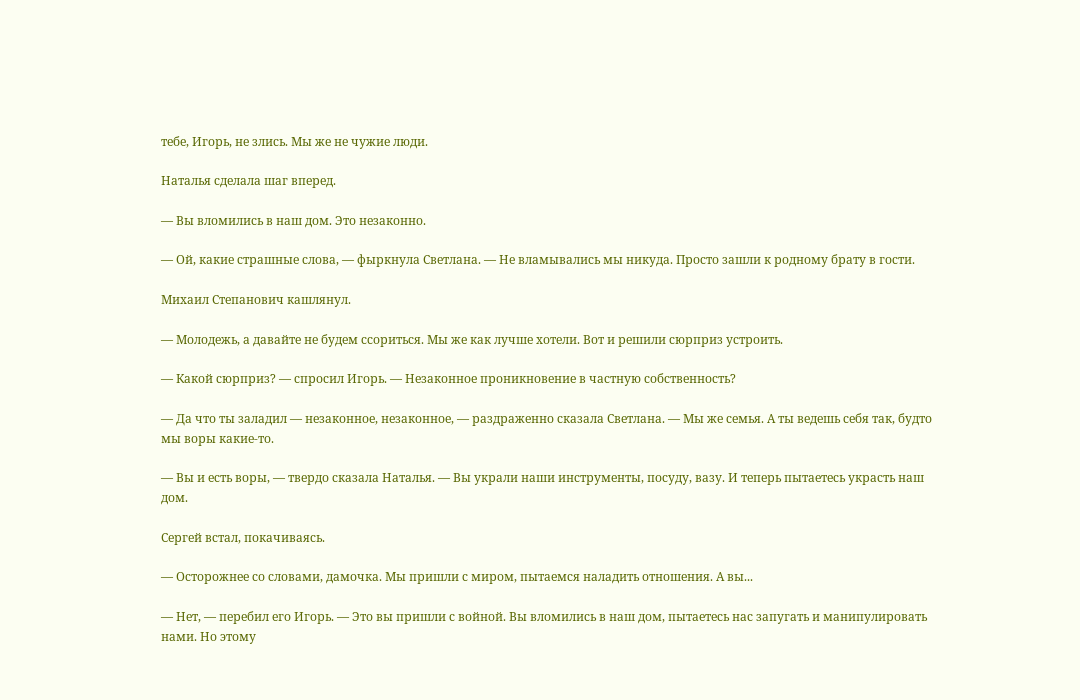тебе, Игорь, не злись. Мы же не чужие люди.

Наталья сделала шаг вперед.

— Вы вломились в наш дом. Это незаконно.

— Ой, какие страшные слова, — фыркнула Светлана. — Не вламывались мы никуда. Просто зашли к родному брату в гости.

Михаил Степанович кашлянул.

— Молодежь, а давайте не будем ссориться. Мы же как лучше хотели. Вот и решили сюрприз устроить.

— Какой сюрприз? — спросил Игорь. — Незаконное проникновение в частную собственность?

— Да что ты заладил — незаконное, незаконное, — раздраженно сказала Светлана. — Мы же семья. А ты ведешь себя так, будто мы воры какие-то.

— Вы и есть воры, — твердо сказала Наталья. — Вы украли наши инструменты, посуду, вазу. И теперь пытаетесь украсть наш дом.

Сергей встал, покачиваясь.

— Осторожнее со словами, дамочка. Мы пришли с миром, пытаемся наладить отношения. А вы...

— Нет, — перебил его Игорь. — Это вы пришли с войной. Вы вломились в наш дом, пытаетесь нас запугать и манипулировать нами. Но этому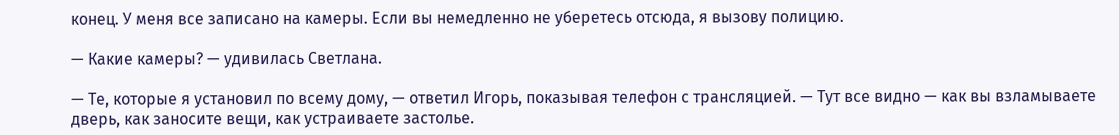конец. У меня все записано на камеры. Если вы немедленно не уберетесь отсюда, я вызову полицию.

— Какие камеры? — удивилась Светлана.

— Те, которые я установил по всему дому, — ответил Игорь, показывая телефон с трансляцией. — Тут все видно — как вы взламываете дверь, как заносите вещи, как устраиваете застолье.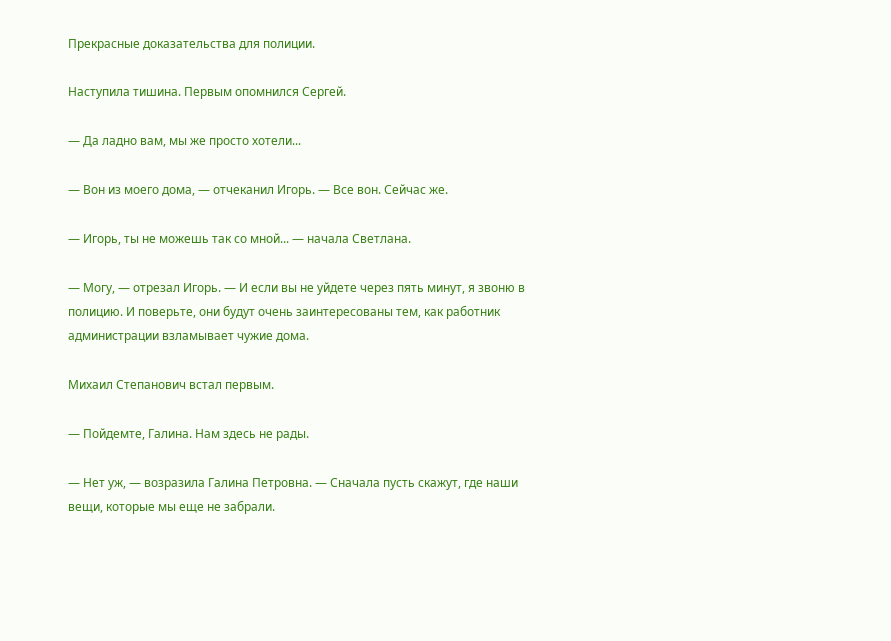Прекрасные доказательства для полиции.

Наступила тишина. Первым опомнился Сергей.

— Да ладно вам, мы же просто хотели...

— Вон из моего дома, — отчеканил Игорь. — Все вон. Сейчас же.

— Игорь, ты не можешь так со мной... — начала Светлана.

— Могу, — отрезал Игорь. — И если вы не уйдете через пять минут, я звоню в полицию. И поверьте, они будут очень заинтересованы тем, как работник администрации взламывает чужие дома.

Михаил Степанович встал первым.

— Пойдемте, Галина. Нам здесь не рады.

— Нет уж, — возразила Галина Петровна. — Сначала пусть скажут, где наши вещи, которые мы еще не забрали.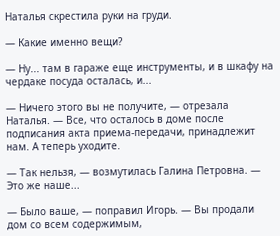Наталья скрестила руки на груди.

— Какие именно вещи?

— Ну... там в гараже еще инструменты, и в шкафу на чердаке посуда осталась, и...

— Ничего этого вы не получите, — отрезала Наталья. — Все, что осталось в доме после подписания акта приема-передачи, принадлежит нам. А теперь уходите.

— Так нельзя, — возмутилась Галина Петровна. — Это же наше...

— Было ваше, — поправил Игорь. — Вы продали дом со всем содержимым,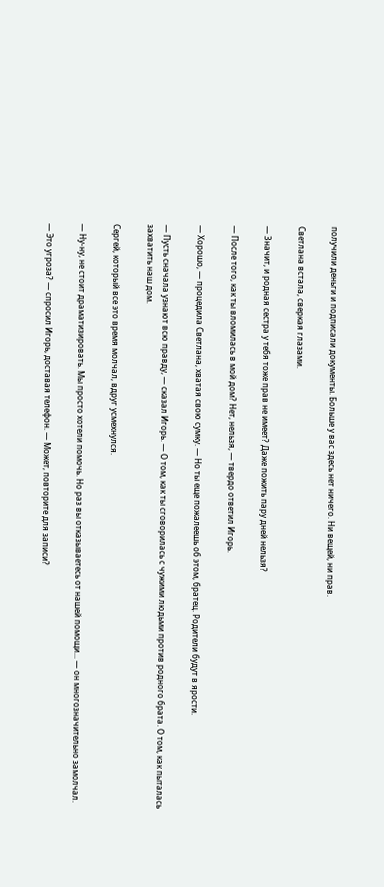получили деньги и подписали документы. Больше у вас здесь нет ничего. Ни вещей, ни прав.

Светлана встала, сверкая глазами.

— Значит, и родная сестра у тебя тоже прав не имеет? Даже пожить пару дней нельзя?

— После того, как ты вломилась в мой дом? Нет, нельзя, — твердо ответил Игорь.

— Хорошо, — процедила Светлана, хватая свою сумку. — Но ты еще пожалеешь об этом, братец. Родители будут в ярости.

— Пусть сначала узнают всю правду, — сказал Игорь. — О том, как ты сговорилась с чужими людьми против родного брата. О том, как пыталась захватить наш дом.

Сергей, который все это время молчал, вдруг усмехнулся.

— Ну-ну, не стоит драматизировать. Мы просто хотели помочь. Но раз вы отказываетесь от нашей помощи... — он многозначительно замолчал.

— Это угроза? — спросил Игорь, доставая телефон. — Может, повторите для записи?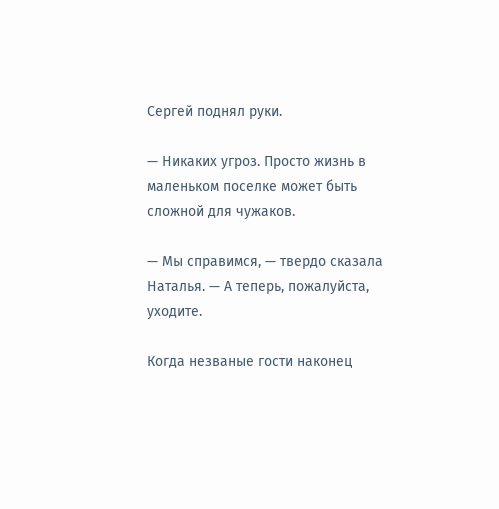Сергей поднял руки.

— Никаких угроз. Просто жизнь в маленьком поселке может быть сложной для чужаков.

— Мы справимся, — твердо сказала Наталья. — А теперь, пожалуйста, уходите.

Когда незваные гости наконец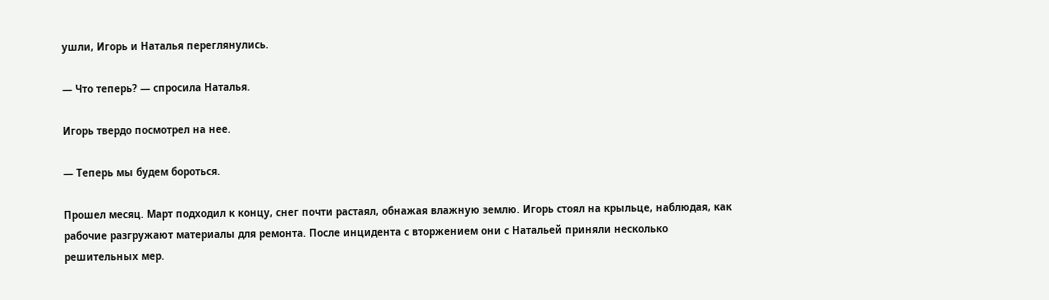ушли, Игорь и Наталья переглянулись.

— Что теперь? — спросила Наталья.

Игорь твердо посмотрел на нее.

— Теперь мы будем бороться.

Прошел месяц. Март подходил к концу, снег почти растаял, обнажая влажную землю. Игорь стоял на крыльце, наблюдая, как рабочие разгружают материалы для ремонта. После инцидента с вторжением они с Натальей приняли несколько решительных мер.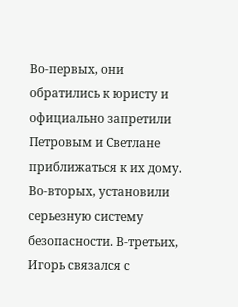Во-первых, они обратились к юристу и официально запретили Петровым и Светлане приближаться к их дому. Во-вторых, установили серьезную систему безопасности. В-третьих, Игорь связался с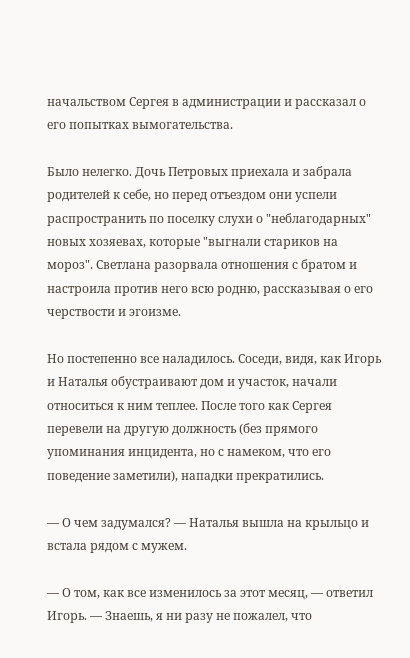начальством Сергея в администрации и рассказал о его попытках вымогательства.

Было нелегко. Дочь Петровых приехала и забрала родителей к себе, но перед отъездом они успели распространить по поселку слухи о "неблагодарных" новых хозяевах, которые "выгнали стариков на мороз". Светлана разорвала отношения с братом и настроила против него всю родню, рассказывая о его черствости и эгоизме.

Но постепенно все наладилось. Соседи, видя, как Игорь и Наталья обустраивают дом и участок, начали относиться к ним теплее. После того как Сергея перевели на другую должность (без прямого упоминания инцидента, но с намеком, что его поведение заметили), нападки прекратились.

— О чем задумался? — Наталья вышла на крыльцо и встала рядом с мужем.

— О том, как все изменилось за этот месяц, — ответил Игорь. — Знаешь, я ни разу не пожалел, что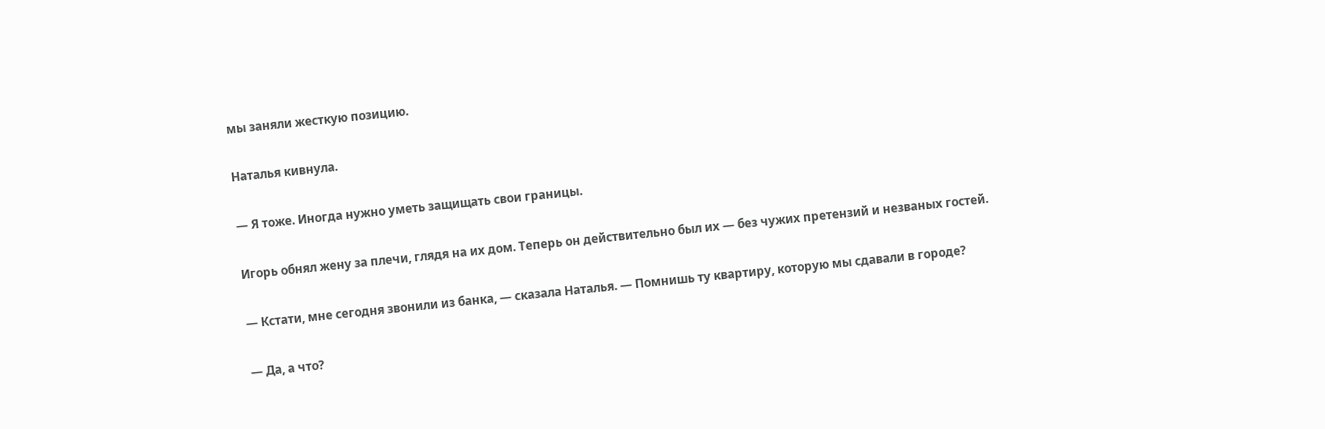мы заняли жесткую позицию.

Наталья кивнула.

— Я тоже. Иногда нужно уметь защищать свои границы.

Игорь обнял жену за плечи, глядя на их дом. Теперь он действительно был их — без чужих претензий и незваных гостей.

— Кстати, мне сегодня звонили из банка, — сказала Наталья. — Помнишь ту квартиру, которую мы сдавали в городе?

— Да, а что?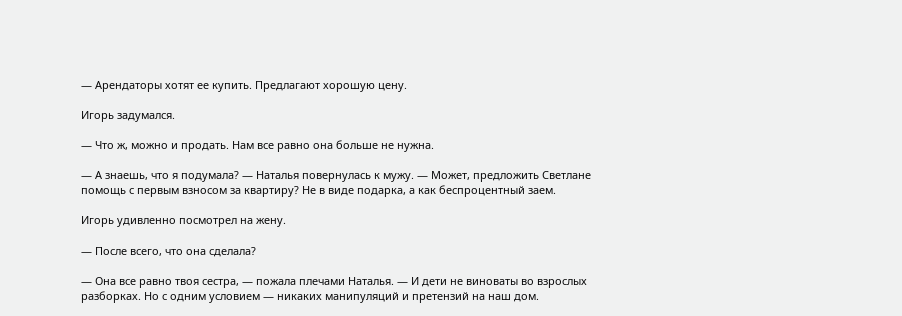— Арендаторы хотят ее купить. Предлагают хорошую цену.

Игорь задумался.

— Что ж, можно и продать. Нам все равно она больше не нужна.

— А знаешь, что я подумала? — Наталья повернулась к мужу. — Может, предложить Светлане помощь с первым взносом за квартиру? Не в виде подарка, а как беспроцентный заем.

Игорь удивленно посмотрел на жену.

— После всего, что она сделала?

— Она все равно твоя сестра, — пожала плечами Наталья. — И дети не виноваты во взрослых разборках. Но с одним условием — никаких манипуляций и претензий на наш дом.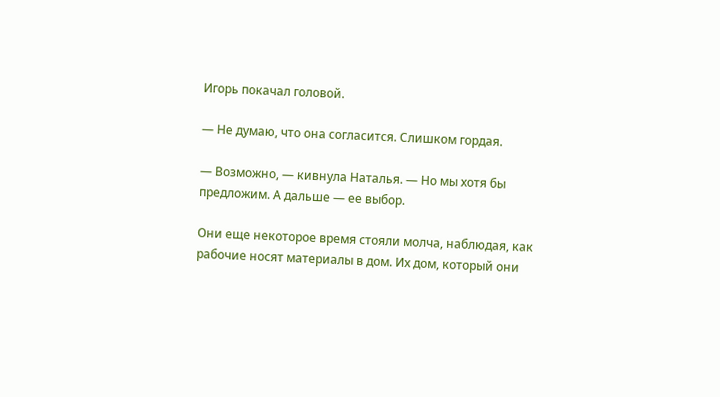Игорь покачал головой.

— Не думаю, что она согласится. Слишком гордая.

— Возможно, — кивнула Наталья. — Но мы хотя бы предложим. А дальше — ее выбор.

Они еще некоторое время стояли молча, наблюдая, как рабочие носят материалы в дом. Их дом, который они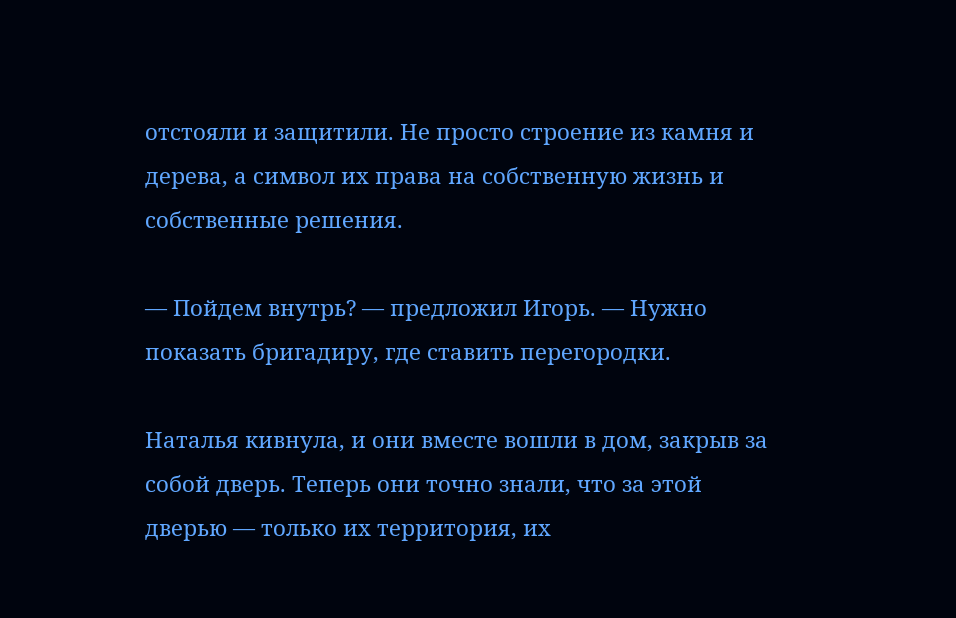отстояли и защитили. Не просто строение из камня и дерева, а символ их права на собственную жизнь и собственные решения.

— Пойдем внутрь? — предложил Игорь. — Нужно показать бригадиру, где ставить перегородки.

Наталья кивнула, и они вместе вошли в дом, закрыв за собой дверь. Теперь они точно знали, что за этой дверью — только их территория, их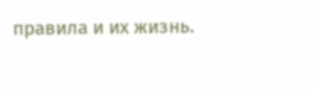правила и их жизнь.